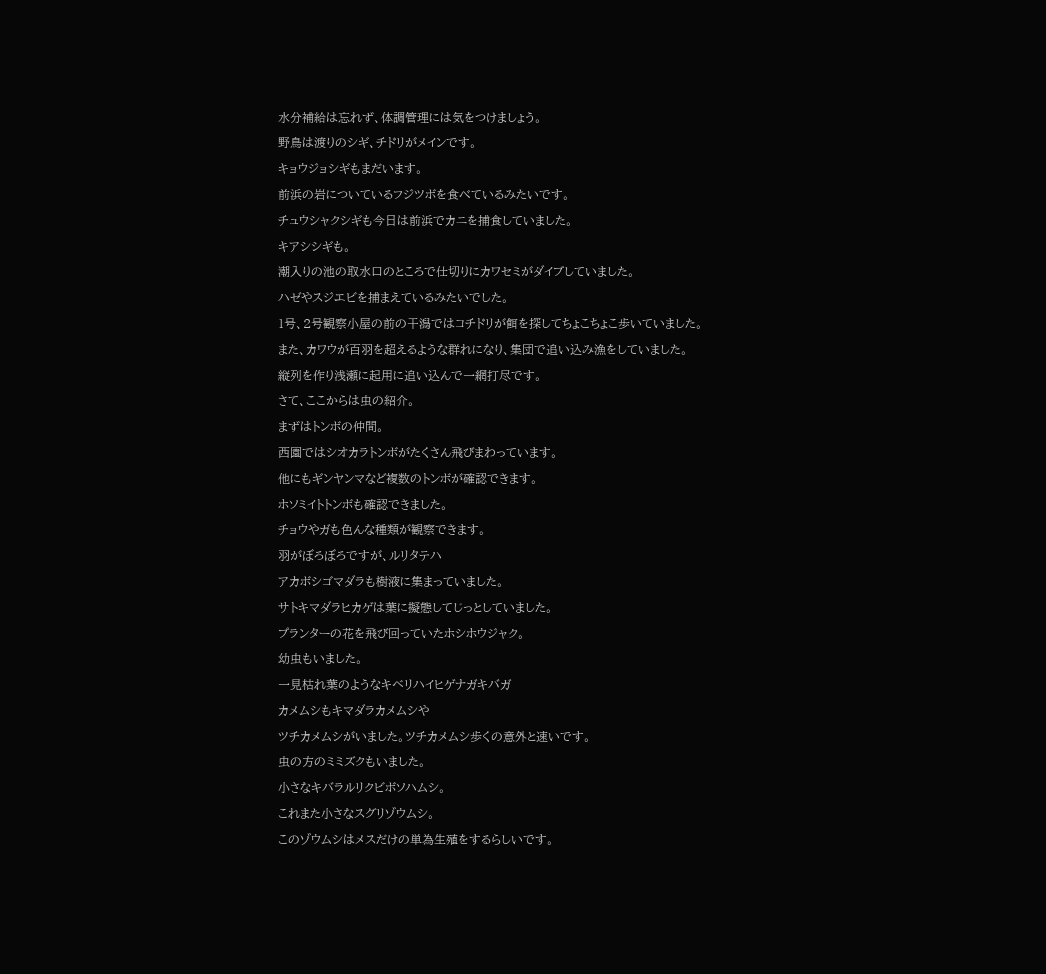水分補給は忘れず、体調管理には気をつけましょう。
野鳥は渡りのシギ、チドリがメインです。
キョウジョシギもまだいます。
前浜の岩についているフジツボを食べているみたいです。
チュウシャクシギも今日は前浜でカニを捕食していました。
キアシシギも。
潮入りの池の取水口のところで仕切りにカワセミがダイブしていました。
ハゼやスジエビを捕まえているみたいでした。
1号、2号観察小屋の前の干潟ではコチドリが餌を探してちょこちょこ歩いていました。
また、カワウが百羽を超えるような群れになり、集団で追い込み漁をしていました。
縦列を作り浅瀬に起用に追い込んで一網打尽です。
さて、ここからは虫の紹介。
まずはトンボの仲間。
西園ではシオカラトンボがたくさん飛びまわっています。
他にもギンヤンマなど複数のトンボが確認できます。
ホソミイトトンボも確認できました。
チョウやガも色んな種類が観察できます。
羽がぼろぼろですが、ルリタテハ
アカボシゴマダラも樹液に集まっていました。
サトキマダラヒカゲは葉に擬態してじっとしていました。
プランターの花を飛び回っていたホシホウジャク。
幼虫もいました。
一見枯れ葉のようなキベリハイヒゲナガキバガ
カメムシもキマダラカメムシや
ツチカメムシがいました。ツチカメムシ歩くの意外と速いです。
虫の方のミミズクもいました。
小さなキバラルリクビボソハムシ。
これまた小さなスグリゾウムシ。
このゾウムシはメスだけの単為生殖をするらしいです。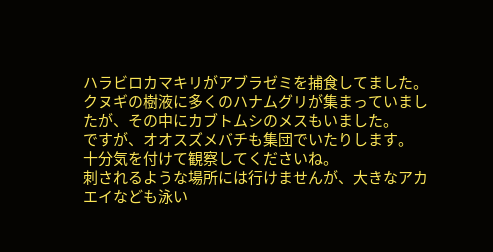ハラビロカマキリがアブラゼミを捕食してました。
クヌギの樹液に多くのハナムグリが集まっていましたが、その中にカブトムシのメスもいました。
ですが、オオスズメバチも集団でいたりします。
十分気を付けて観察してくださいね。
刺されるような場所には行けませんが、大きなアカエイなども泳い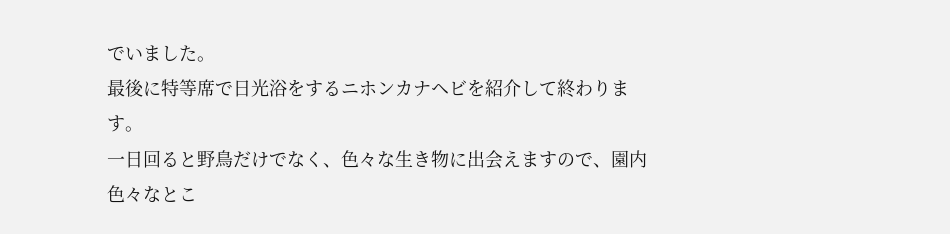でいました。
最後に特等席で日光浴をするニホンカナヘビを紹介して終わります。
一日回ると野鳥だけでなく、色々な生き物に出会えますので、園内色々なとこ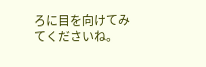ろに目を向けてみてくださいね。